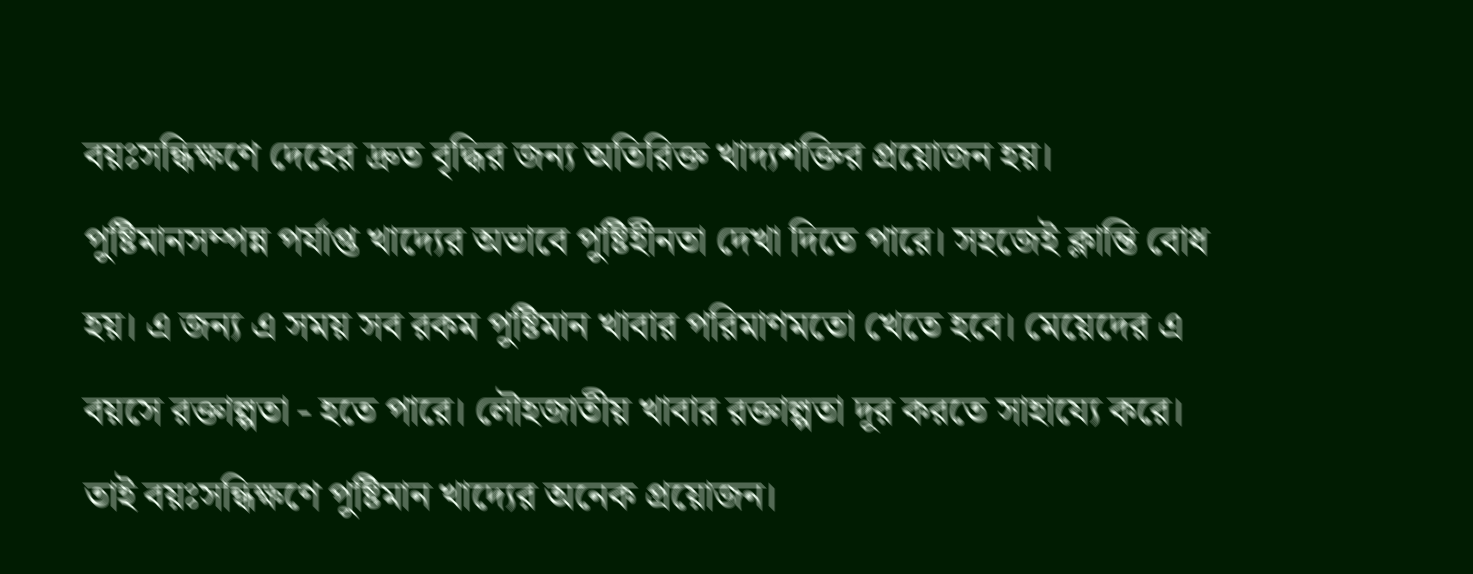বয়ঃসন্ধিক্ষণে দেহের দ্রুত বৃদ্ধির জন্য অতিরিক্ত খাদ্যশক্তির প্রয়োজন হয়। পুষ্টিমানসম্পন্ন পর্যাপ্ত খাদ্যের অভাবে পুষ্টিহীনতা দেখা দিতে পারে। সহজেই ক্লান্তি বোধ হয়। এ জন্য এ সময় সব রকম পুষ্টিমান খাবার পরিমাণমতো খেতে হবে। মেয়েদের এ বয়সে রক্তাল্পতা - হতে পারে। লৌহজাতীয় খাবার রক্তাল্পতা দূর করতে সাহায্যে করে। তাই বয়ঃসন্ধিক্ষণে পুষ্টিমান খাদ্যের অনেক প্রয়োজন।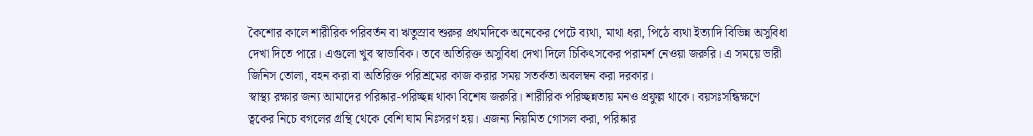কৈশোর কালে শারীরিক পরিবর্তন বা ঋতুস্রাব শুরুর প্রথমদিকে অনেকের পেটে ব্যথা, মাথা ধরা, পিঠে ব্যথা ইত্যাদি বিভিন্ন অসুবিধা দেখা দিতে পারে। এগুলো খুব স্বাভাবিক। তবে অতিরিক্ত অসুবিধা দেখা দিলে চিকিৎসকের পরামর্শ নেওয়া জরুরি। এ সময়ে ভারী জিনিস তোলা, বহন করা বা অতিরিক্ত পরিশ্রমের কাজ করার সময় সতর্কতা অবলম্বন করা দরকার।
স্বাস্থ্য রক্ষার জন্য আমাদের পরিষ্কার-পরিচ্ছন্ন থাকা বিশেষ জরুরি। শারীরিক পরিচ্ছন্নতায় মনও প্রফুল্ল থাকে। বয়সঃসন্ধিক্ষণে ত্বকের নিচে বগলের গ্রন্থি থেকে বেশি ঘাম নিঃসরণ হয়। এজন্য নিয়মিত গোসল করা, পরিষ্কার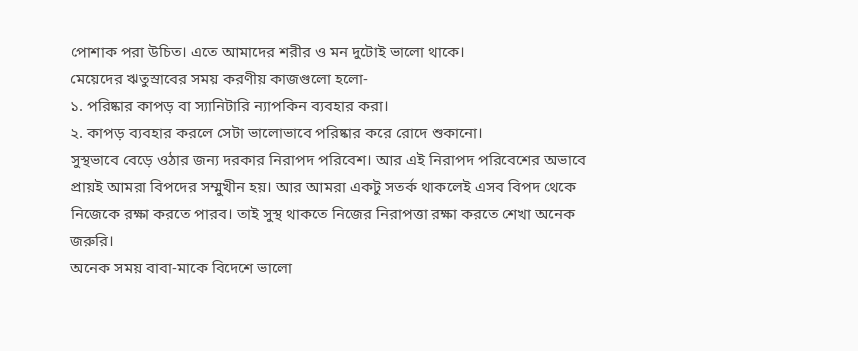পোশাক পরা উচিত। এতে আমাদের শরীর ও মন দুটোই ভালো থাকে।
মেয়েদের ঋতুস্রাবের সময় করণীয় কাজগুলো হলো-
১. পরিষ্কার কাপড় বা স্যানিটারি ন্যাপকিন ব্যবহার করা।
২. কাপড় ব্যবহার করলে সেটা ভালোভাবে পরিষ্কার করে রোদে শুকানো।
সুস্থভাবে বেড়ে ওঠার জন্য দরকার নিরাপদ পরিবেশ। আর এই নিরাপদ পরিবেশের অভাবে প্রায়ই আমরা বিপদের সম্মুখীন হয়। আর আমরা একটু সতর্ক থাকলেই এসব বিপদ থেকে নিজেকে রক্ষা করতে পারব। তাই সুস্থ থাকতে নিজের নিরাপত্তা রক্ষা করতে শেখা অনেক জরুরি।
অনেক সময় বাবা-মাকে বিদেশে ভালো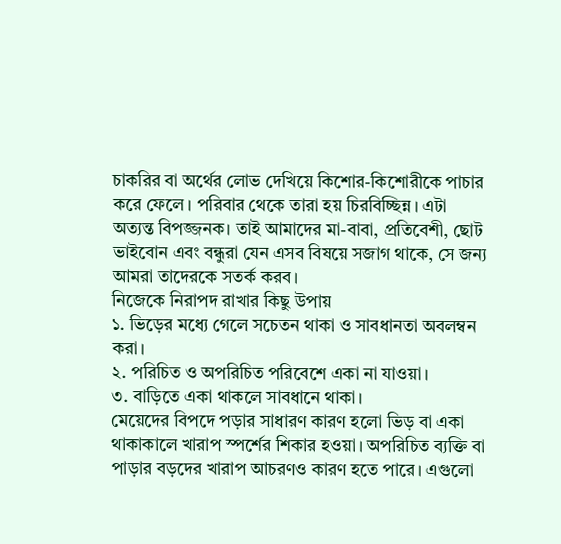চাকরির বা অর্থের লোভ দেখিয়ে কিশোর-কিশোরীকে পাচার করে ফেলে। পরিবার থেকে তারা হয় চিরবিচ্ছিন্ন। এটা অত্যন্ত বিপজ্জনক। তাই আমাদের মা-বাবা, প্রতিবেশী, ছোট ভাইবোন এবং বন্ধুরা যেন এসব বিষয়ে সজাগ থাকে, সে জন্য আমরা তাদেরকে সতর্ক করব।
নিজেকে নিরাপদ রাখার কিছু উপায়
১. ভিড়ের মধ্যে গেলে সচেতন থাকা ও সাবধানতা অবলম্বন করা।
২. পরিচিত ও অপরিচিত পরিবেশে একা না যাওয়া।
৩. বাড়িতে একা থাকলে সাবধানে থাকা।
মেয়েদের বিপদে পড়ার সাধারণ কারণ হলো ভিড় বা একা থাকাকালে খারাপ স্পর্শের শিকার হওয়া। অপরিচিত ব্যক্তি বা পাড়ার বড়দের খারাপ আচরণও কারণ হতে পারে। এগুলো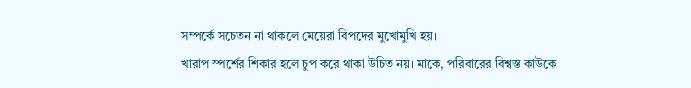সম্পর্কে সচেতন না থাকলে মেয়েরা বিপদের মুখোমুখি হয়।
খারাপ স্পর্শের শিকার হলে চুপ করে থাকা উচিত নয়। মাকে, পরিবারের বিশ্বস্ত কাউকে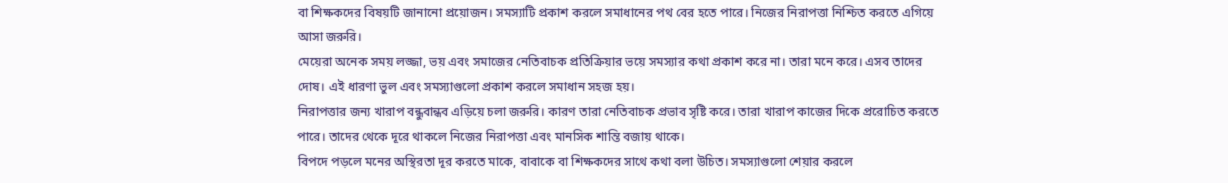বা শিক্ষকদের বিষয়টি জানানো প্রয়োজন। সমস্যাটি প্রকাশ করলে সমাধানের পথ বের হতে পারে। নিজের নিরাপত্তা নিশ্চিত করতে এগিয়ে আসা জরুরি।
মেয়েরা অনেক সময় লজ্জা, ভয় এবং সমাজের নেতিবাচক প্রতিক্রিয়ার ভয়ে সমস্যার কথা প্রকাশ করে না। তারা মনে করে। এসব তাদের দোষ। এই ধারণা ভুল এবং সমস্যাগুলো প্রকাশ করলে সমাধান সহজ হয়।
নিরাপত্তার জন্য খারাপ বন্ধুবান্ধব এড়িয়ে চলা জরুরি। কারণ তারা নেতিবাচক প্রভাব সৃষ্টি করে। তারা খারাপ কাজের দিকে প্ররোচিত করতে পারে। তাদের থেকে দূরে থাকলে নিজের নিরাপত্তা এবং মানসিক শান্তি বজায় থাকে।
বিপদে পড়লে মনের অস্থিরতা দূর করতে মাকে, বাবাকে বা শিক্ষকদের সাথে কথা বলা উচিত। সমস্যাগুলো শেয়ার করলে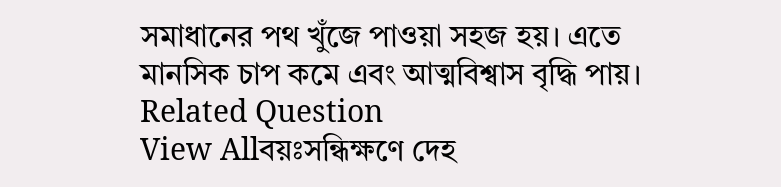সমাধানের পথ খুঁজে পাওয়া সহজ হয়। এতে মানসিক চাপ কমে এবং আত্মবিশ্বাস বৃদ্ধি পায়।
Related Question
View Allবয়ঃসন্ধিক্ষণে দেহ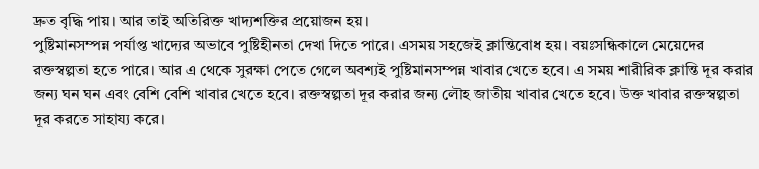দ্রুত বৃদ্ধি পায়। আর তাই অতিরিক্ত খাদ্যশক্তির প্রয়োজন হয়।
পুষ্টিমানসম্পন্ন পর্যাপ্ত খাদ্যের অভাবে পুষ্টিহীনতা দেখা দিতে পারে। এসময় সহজেই ক্লান্তিবোধ হয়। বয়ঃসন্ধিকালে মেয়েদের রক্তস্বল্পতা হতে পারে। আর এ থেকে সুরক্ষা পেতে গেলে অবশ্যই পুষ্টিমানসম্পন্ন খাবার খেতে হবে। এ সময় শারীরিক ক্লান্তি দূর করার জন্য ঘন ঘন এবং বেশি বেশি খাবার খেতে হবে। রক্তস্বল্পতা দূর করার জন্য লৌহ জাতীয় খাবার খেতে হবে। উক্ত খাবার রক্তস্বল্পতা দূর করতে সাহায্য করে।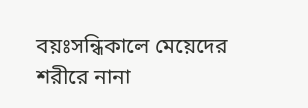বয়ঃসন্ধিকালে মেয়েদের শরীরে নানা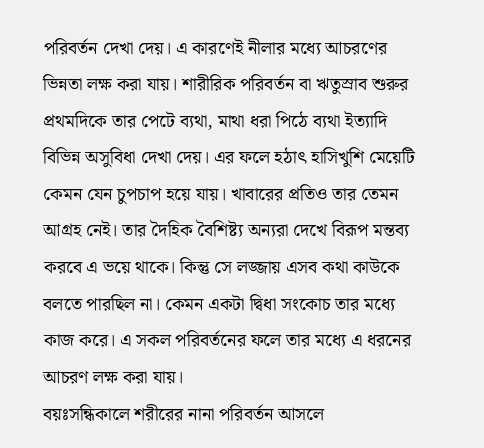পরিবর্তন দেখা দেয়। এ কারণেই নীলার মধ্যে আচরণের ভিন্নতা লক্ষ করা যায়। শারীরিক পরিবর্তন বা ঋতুস্রাব শুরুর প্রথমদিকে তার পেটে ব্যথা, মাথা ধরা পিঠে ব্যথা ইত্যাদি বিভিন্ন অসুবিধা দেখা দেয়। এর ফলে হঠাৎ হাসিখুশি মেয়েটি কেমন যেন চুপচাপ হয়ে যায়। খাবারের প্রতিও তার তেমন আগ্রহ নেই। তার দৈহিক বৈশিষ্ট্য অন্যরা দেখে বিরূপ মন্তব্য করবে এ ভয়ে থাকে। কিন্তু সে লজ্জায় এসব কথা কাউকে বলতে পারছিল না। কেমন একটা দ্বিধা সংকোচ তার মধ্যে কাজ করে। এ সকল পরিবর্তনের ফলে তার মধ্যে এ ধরনের আচরণ লক্ষ করা যায়।
বয়ঃসন্ধিকালে শরীরের নানা পরিবর্তন আসলে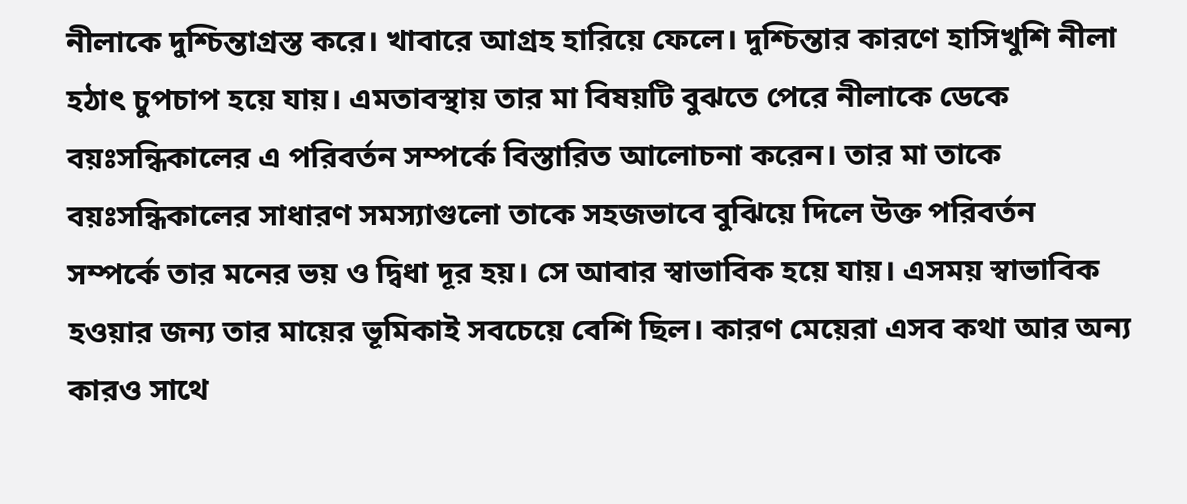নীলাকে দুশ্চিন্তাগ্রস্ত করে। খাবারে আগ্রহ হারিয়ে ফেলে। দুশ্চিন্তার কারণে হাসিখুশি নীলা হঠাৎ চুপচাপ হয়ে যায়। এমতাবস্থায় তার মা বিষয়টি বুঝতে পেরে নীলাকে ডেকে বয়ঃসন্ধিকালের এ পরিবর্তন সম্পর্কে বিস্তারিত আলোচনা করেন। তার মা তাকে বয়ঃসন্ধিকালের সাধারণ সমস্যাগুলো তাকে সহজভাবে বুঝিয়ে দিলে উক্ত পরিবর্তন সম্পর্কে তার মনের ভয় ও দ্বিধা দূর হয়। সে আবার স্বাভাবিক হয়ে যায়। এসময় স্বাভাবিক হওয়ার জন্য তার মায়ের ভূমিকাই সবচেয়ে বেশি ছিল। কারণ মেয়েরা এসব কথা আর অন্য কারও সাথে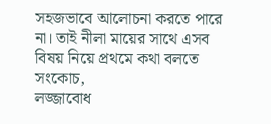সহজভাবে আলোচনা করতে পারে না। তাই নীলা মায়ের সাথে এসব বিষয় নিয়ে প্রথমে কথা বলতে সংকোচ,
লজ্জাবোধ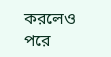করলেও পরে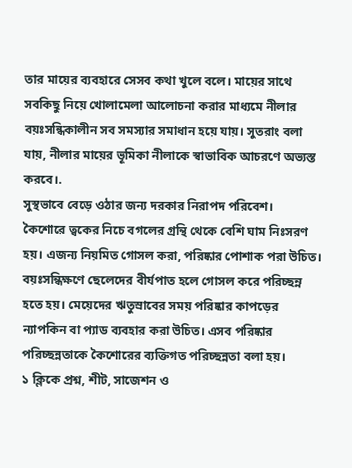তার মায়ের ব্যবহারে সেসব কথা খুলে বলে। মায়ের সাথে সবকিছু নিয়ে খোলামেলা আলোচনা করার মাধ্যমে নীলার বয়ঃসন্ধিকালীন সব সমস্যার সমাধান হয়ে যায়। সুতরাং বলা যায়, নীলার মায়ের ভূমিকা নীলাকে স্বাভাবিক আচরণে অভ্যস্ত করবে।.
সুস্থভাবে বেড়ে ওঠার জন্য দরকার নিরাপদ পরিবেশ।
কৈশোরে ত্বকের নিচে বগলের গ্রন্থি থেকে বেশি ঘাম নিঃসরণ হয়। এজন্য নিয়মিত গোসল করা, পরিষ্কার পোশাক পরা উচিত। বয়ঃসন্ধিক্ষণে ছেলেদের বীর্যপাত হলে গোসল করে পরিচ্ছন্ন হতে হয়। মেয়েদের ঋতুস্রাবের সময় পরিষ্কার কাপড়ের ন্যাপকিন বা প্যাড ব্যবহার করা উচিত। এসব পরিষ্কার পরিচ্ছন্নতাকে কৈশোরের ব্যক্তিগত পরিচ্ছন্নতা বলা হয়।
১ ক্লিকে প্রশ্ন, শীট, সাজেশন ও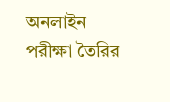অনলাইন পরীক্ষা তৈরির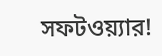সফটওয়্যার!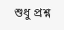শুধু প্রশ্ন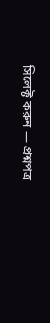সিলেক্ট করুন — প্রশ্নপত্র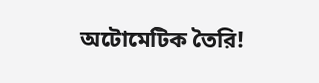অটোমেটিক তৈরি!